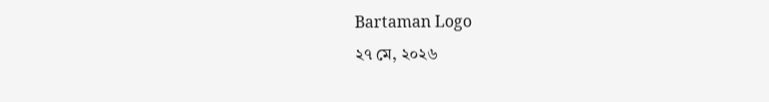Bartaman Logo
২৭ মে, ২০২৬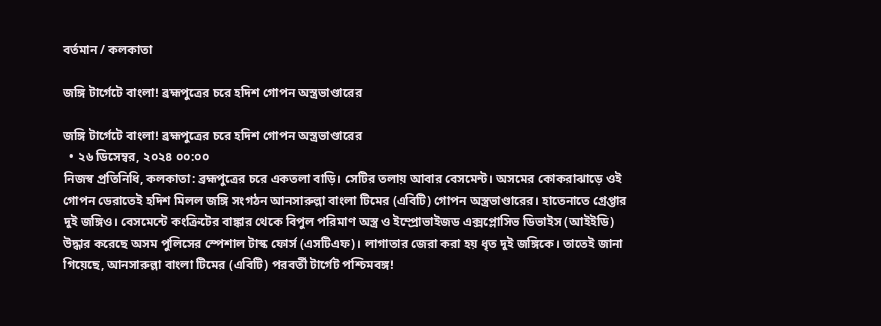বর্তমান / কলকাতা

জঙ্গি টার্গেটে বাংলা! ব্রহ্মপুত্রের চরে হদিশ গোপন অস্ত্রভাণ্ডারের

জঙ্গি টার্গেটে বাংলা! ব্রহ্মপুত্রের চরে হদিশ গোপন অস্ত্রভাণ্ডারের
  • ২৬ ডিসেম্বর, ২০২৪ ০০:০০
নিজস্ব প্রতিনিধি, কলকাতা: ব্রহ্মপুত্রের চরে একতলা বাড়ি। সেটির তলায় আবার বেসমেন্ট। অসমের কোকরাঝাড়ে ওই গোপন ডেরাতেই হদিশ মিলল জঙ্গি সংগঠন আনসারুল্লা বাংলা টিমের (এবিটি) গোপন অস্ত্রভাণ্ডারের। হাতেনাতে গ্রেপ্তার দুই জঙ্গিও। বেসমেন্টে কংক্রিটের বাঙ্কার থেকে বিপুল পরিমাণ অস্ত্র ও ইম্প্রোভাইজড এক্সপ্লোসিভ ডিভাইস (আইইডি) উদ্ধার করেছে অসম পুলিসের স্পেশাল টাস্ক ফোর্স (এসটিএফ)। লাগাতার জেরা করা হয় ধৃত দুই জঙ্গিকে। তাতেই জানা গিয়েছে, আনসারুল্লা বাংলা টিমের (এবিটি) পরবর্তী টার্গেট পশ্চিমবঙ্গ!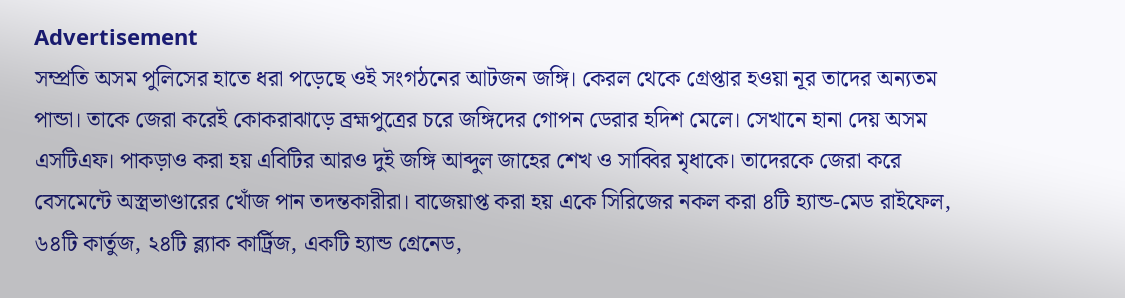Advertisement
সম্প্রতি অসম পুলিসের হাতে ধরা পড়েছে ওই সংগঠনের আটজন জঙ্গি। কেরল থেকে গ্রেপ্তার হওয়া নূর তাদের অন্যতম পান্ডা। তাকে জেরা করেই কোকরাঝাড়ে ব্রহ্মপুত্রের চরে জঙ্গিদের গোপন ডেরার হদিশ মেলে। সেখানে হানা দেয় অসম এসটিএফ। পাকড়াও করা হয় এবিটির আরও দুই জঙ্গি আব্দুল জাহের শেখ ও সাব্বির মৃধাকে। তাদেরকে জেরা করে বেসমেন্টে অস্ত্রভাণ্ডারের খোঁজ পান তদন্তকারীরা। বাজেয়াপ্ত করা হয় একে সিরিজের নকল করা ৪টি হ্যান্ড-মেড রাইফেল, ৬৪টি কার্তুজ, ২৪টি ব্ল্যাক কার্ট্রিজ, একটি হ্যান্ড গ্রেনেড,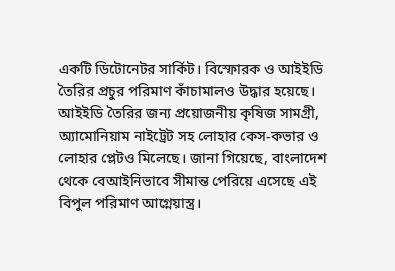একটি ডিটোনেটর সার্কিট। বিস্ফোরক ও আইইডি তৈরির প্রচুর পরিমাণ কাঁচামালও উদ্ধার হয়েছে। আইইডি তৈরির জন্য প্রয়োজনীয় কৃষিজ সামগ্রী, অ্যামোনিয়াম নাইট্রেট সহ লোহার কেস-কভার ও লোহার প্লেটও মিলেছে। জানা গিয়েছে, বাংলাদেশ থেকে বেআইনিভাবে সীমান্ত পেরিয়ে এসেছে এই বিপুল পরিমাণ আগ্নেয়াস্ত্র।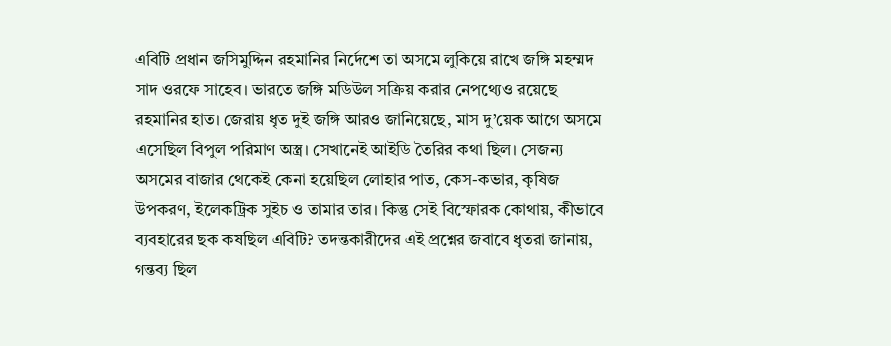এবিটি প্রধান জসিমুদ্দিন রহমানির নির্দেশে তা অসমে লুকিয়ে রাখে জঙ্গি মহম্মদ সাদ ওরফে সাহেব। ভারতে জঙ্গি মডিউল সক্রিয় করার নেপথ্যেও রয়েছে রহমানির হাত। জেরায় ধৃত দুই জঙ্গি আরও জানিয়েছে, মাস দু’য়েক আগে অসমে এসেছিল বিপুল পরিমাণ অস্ত্র। সেখানেই আইডি তৈরির কথা ছিল। সেজন্য অসমের বাজার থেকেই কেনা হয়েছিল লোহার পাত, কেস-কভার, কৃষিজ উপকরণ, ইলেকট্রিক সুইচ ও তামার তার। কিন্তু সেই বিস্ফোরক কোথায়, কীভাবে ব্যবহারের ছক কষছিল এবিটি? তদন্তকারীদের এই প্রশ্নের জবাবে ধৃতরা জানায়, গন্তব্য ছিল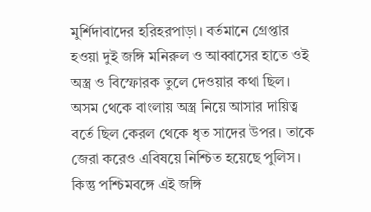মুর্শিদাবাদের হরিহরপাড়া। বর্তমানে গ্রেপ্তার হওয়া দুই জঙ্গি মনিরুল ও আব্বাসের হাতে ওই অস্ত্র ও বিস্ফোরক তুলে দেওয়ার কথা ছিল। অসম থেকে বাংলায় অস্ত্র নিয়ে আসার দায়িত্ব বর্তে ছিল কেরল থেকে ধৃত সাদের উপর। তাকে জেরা করেও এবিষয়ে নিশ্চিত হয়েছে পুলিস। কিন্তু পশ্চিমবঙ্গে এই জঙ্গি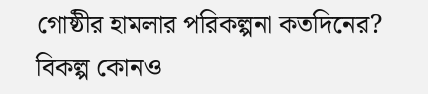গোষ্ঠীর হামলার পরিকল্পনা কতদিনের? বিকল্প কোনও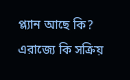প্ল্যান আছে কি? এরাজ্যে কি সক্রিয়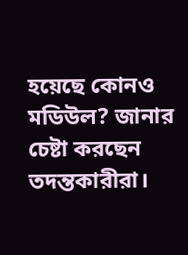হয়েছে কোনও মডিউল? জানার চেষ্টা করছেন তদন্তকারীরা।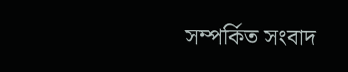সম্পর্কিত সংবাদ